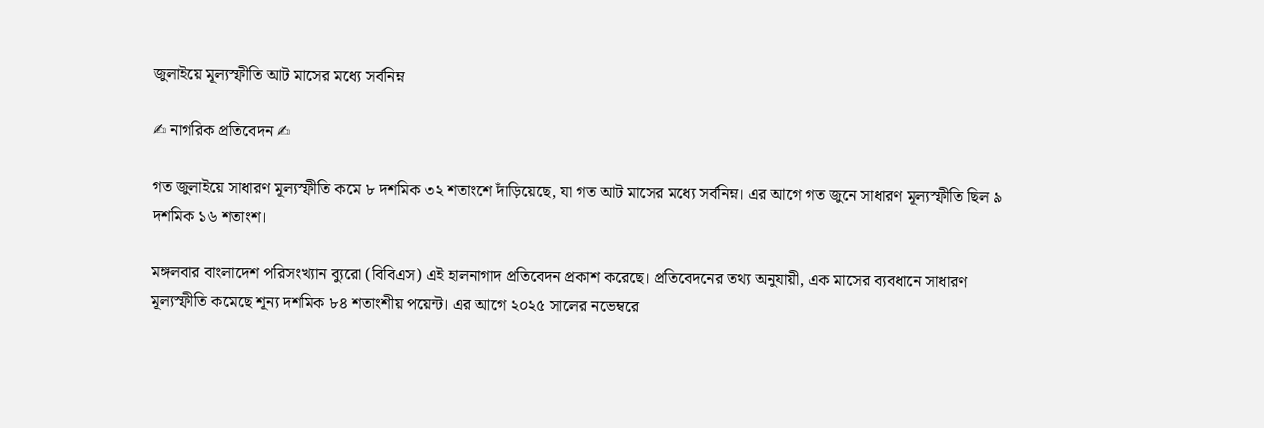জুলাইয়ে মূল্যস্ফীতি আট মাসের মধ্যে সর্বনিম্ন

✍ নাগরিক প্রতিবেদন ✍

গত জুলাইয়ে সাধারণ মূল্যস্ফীতি কমে ৮ দশমিক ৩২ শতাংশে দাঁড়িয়েছে, যা গত আট মাসের মধ্যে সর্বনিম্ন। এর আগে গত জুনে সাধারণ মূল্যস্ফীতি ছিল ৯ দশমিক ১৬ শতাংশ।

মঙ্গলবার বাংলাদেশ পরিসংখ্যান ব্যুরো (বিবিএস) এই হালনাগাদ প্রতিবেদন প্রকাশ করেছে। প্রতিবেদনের তথ্য অনুযায়ী, এক মাসের ব্যবধানে সাধারণ মূল্যস্ফীতি কমেছে শূন্য দশমিক ৮৪ শতাংশীয় পয়েন্ট। এর আগে ২০২৫ সালের নভেম্বরে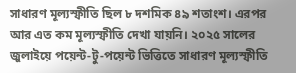সাধারণ মূল্যস্ফীতি ছিল ৮ দশমিক ৪৯ শতাংশ। এরপর আর এত কম মূল্যস্ফীতি দেখা যায়নি। ২০২৫ সালের জুলাইয়ে পয়েন্ট-টু-পয়েন্ট ভিত্তিতে সাধারণ মূল্যস্ফীতি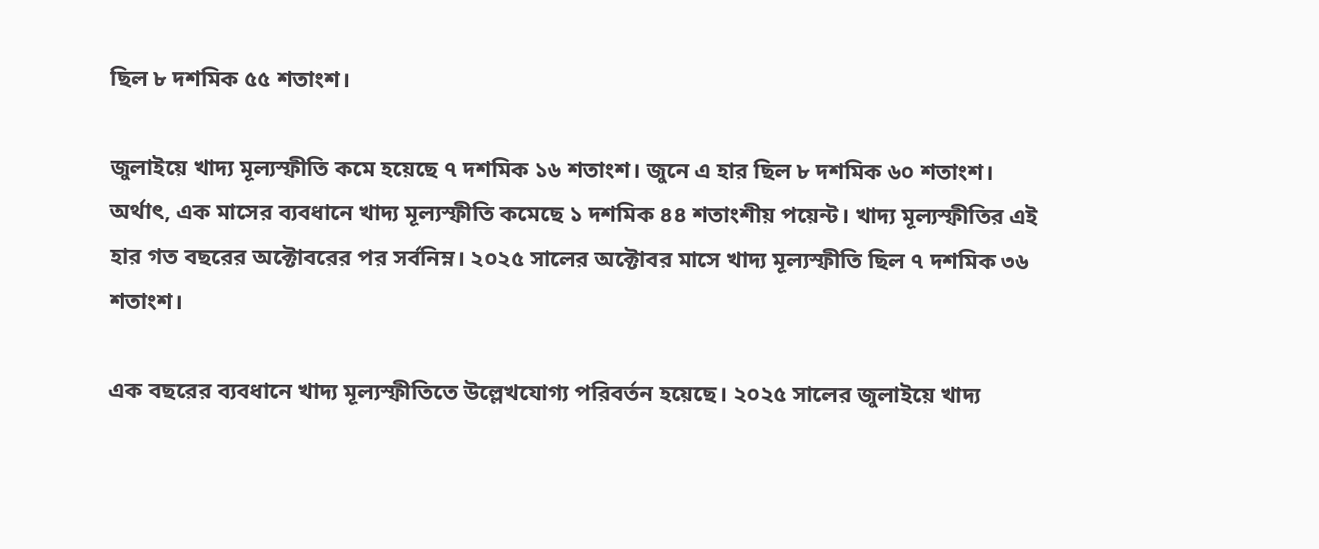ছিল ৮ দশমিক ৫৫ শতাংশ।

জুলাইয়ে খাদ্য মূল্যস্ফীতি কমে হয়েছে ৭ দশমিক ১৬ শতাংশ। জুনে এ হার ছিল ৮ দশমিক ৬০ শতাংশ। অর্থাৎ, এক মাসের ব্যবধানে খাদ্য মূল্যস্ফীতি কমেছে ১ দশমিক ৪৪ শতাংশীয় পয়েন্ট। খাদ্য মূল্যস্ফীতির এই হার গত বছরের অক্টোবরের পর সর্বনিম্ন। ২০২৫ সালের অক্টোবর মাসে খাদ্য মূল্যস্ফীতি ছিল ৭ দশমিক ৩৬ শতাংশ।

এক বছরের ব্যবধানে খাদ্য মূল্যস্ফীতিতে উল্লেখযোগ্য পরিবর্তন হয়েছে। ২০২৫ সালের জুলাইয়ে খাদ্য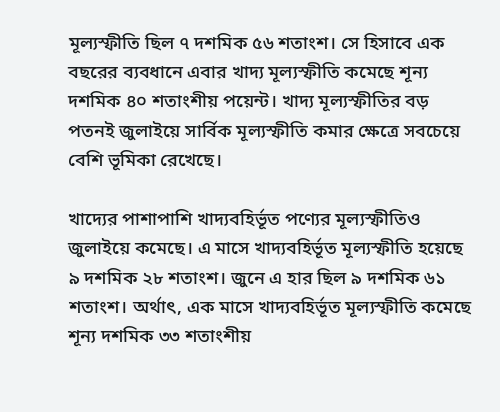মূল্যস্ফীতি ছিল ৭ দশমিক ৫৬ শতাংশ। সে হিসাবে এক বছরের ব্যবধানে এবার খাদ্য মূল্যস্ফীতি কমেছে শূন্য দশমিক ৪০ শতাংশীয় পয়েন্ট। খাদ্য মূল্যস্ফীতির বড় পতনই জুলাইয়ে সার্বিক মূল্যস্ফীতি কমার ক্ষেত্রে সবচেয়ে বেশি ভূমিকা রেখেছে।

খাদ্যের পাশাপাশি খাদ্যবহির্ভূত পণ্যের মূল্যস্ফীতিও জুলাইয়ে কমেছে। এ মাসে খাদ্যবহির্ভূত মূল্যস্ফীতি হয়েছে ৯ দশমিক ২৮ শতাংশ। জুনে এ হার ছিল ৯ দশমিক ৬১ শতাংশ। অর্থাৎ, এক মাসে খাদ্যবহির্ভূত মূল্যস্ফীতি কমেছে শূন্য দশমিক ৩৩ শতাংশীয়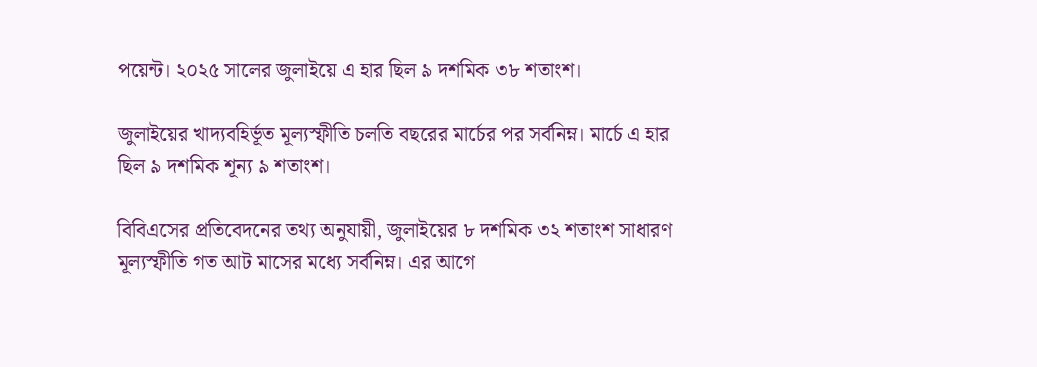পয়েন্ট। ২০২৫ সালের জুলাইয়ে এ হার ছিল ৯ দশমিক ৩৮ শতাংশ।

জুলাইয়ের খাদ্যবহির্ভূত মূল্যস্ফীতি চলতি বছরের মার্চের পর সর্বনিম্ন। মার্চে এ হার ছিল ৯ দশমিক শূন্য ৯ শতাংশ।

বিবিএসের প্রতিবেদনের তথ্য অনুযায়ী, জুলাইয়ের ৮ দশমিক ৩২ শতাংশ সাধারণ মূল্যস্ফীতি গত আট মাসের মধ্যে সর্বনিম্ন। এর আগে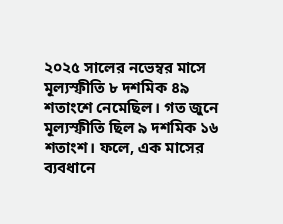২০২৫ সালের নভেম্বর মাসে মূল্যস্ফীতি ৮ দশমিক ৪৯ শতাংশে নেমেছিল। গত জুনে মূল্যস্ফীতি ছিল ৯ দশমিক ১৬ শতাংশ। ফলে, এক মাসের ব্যবধানে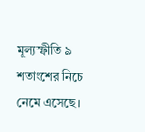মূল্যস্ফীতি ৯ শতাংশের নিচে নেমে এসেছে।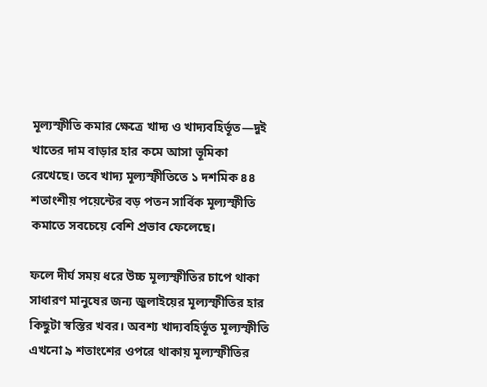মূল্যস্ফীতি কমার ক্ষেত্রে খাদ্য ও খাদ্যবহির্ভূত—দুই খাতের দাম বাড়ার হার কমে আসা ভূমিকা রেখেছে। তবে খাদ্য মূল্যস্ফীতিতে ১ দশমিক ৪৪ শতাংশীয় পয়েন্টের বড় পতন সার্বিক মূল্যস্ফীতি কমাতে সবচেয়ে বেশি প্রভাব ফেলেছে।

ফলে দীর্ঘ সময় ধরে উচ্চ মূল্যস্ফীতির চাপে থাকা সাধারণ মানুষের জন্য জুলাইয়ের মূল্যস্ফীতির হার কিছুটা স্বস্তির খবর। অবশ্য খাদ্যবহির্ভূত মূল্যস্ফীতি এখনো ৯ শতাংশের ওপরে থাকায় মূল্যস্ফীতির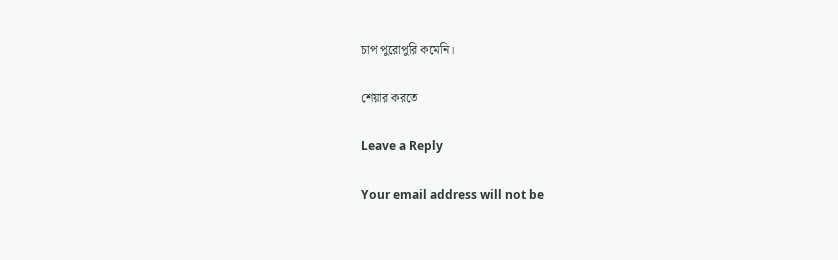চাপ পুরোপুরি কমেনি।

শেয়ার করতে

Leave a Reply

Your email address will not be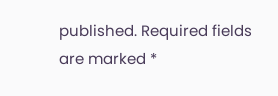published. Required fields are marked *